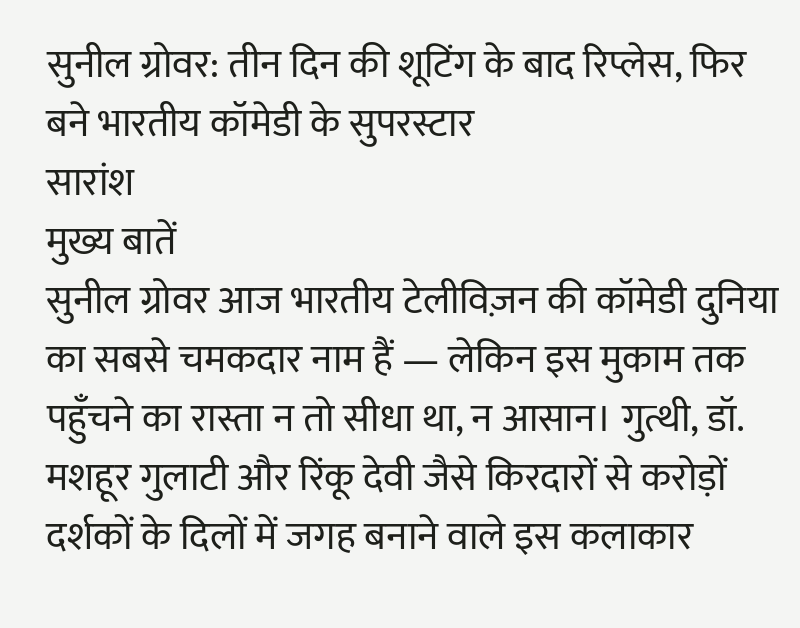सुनील ग्रोवर: तीन दिन की शूटिंग के बाद रिप्लेस, फिर बने भारतीय कॉमेडी के सुपरस्टार
सारांश
मुख्य बातें
सुनील ग्रोवर आज भारतीय टेलीविज़न की कॉमेडी दुनिया का सबसे चमकदार नाम हैं — लेकिन इस मुकाम तक पहुँचने का रास्ता न तो सीधा था, न आसान। गुत्थी, डॉ. मशहूर गुलाटी और रिंकू देवी जैसे किरदारों से करोड़ों दर्शकों के दिलों में जगह बनाने वाले इस कलाकार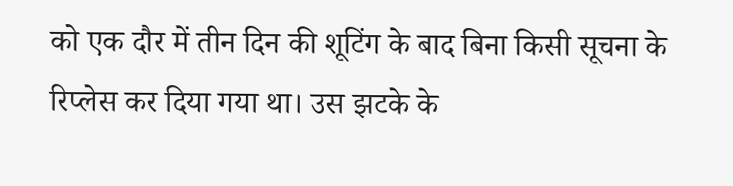को एक दौर में तीन दिन की शूटिंग के बाद बिना किसी सूचना के रिप्लेस कर दिया गया था। उस झटके के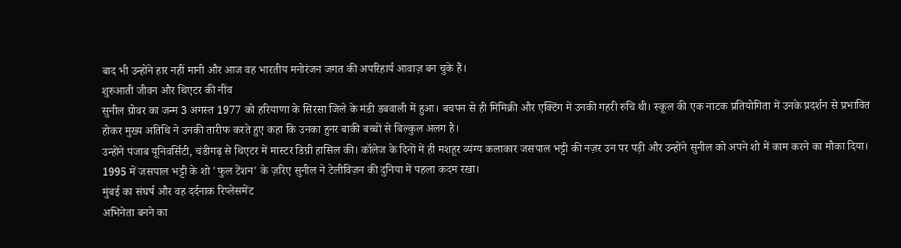बाद भी उन्होंने हार नहीं मानी और आज वह भारतीय मनोरंजन जगत की अपरिहार्य आवाज़ बन चुके हैं।
शुरुआती जीवन और थिएटर की नींव
सुनील ग्रोवर का जन्म 3 अगस्त 1977 को हरियाणा के सिरसा जिले के मंडी डबवाली में हुआ। बचपन से ही मिमिक्री और एक्टिंग में उनकी गहरी रुचि थी। स्कूल की एक नाटक प्रतियोगिता में उनके प्रदर्शन से प्रभावित होकर मुख्य अतिथि ने उनकी तारीफ करते हुए कहा कि उनका हुनर बाकी बच्चों से बिल्कुल अलग है।
उन्होंने पंजाब यूनिवर्सिटी, चंडीगढ़ से थिएटर में मास्टर डिग्री हासिल की। कॉलेज के दिनों में ही मशहूर व्यंग्य कलाकार जसपाल भट्टी की नज़र उन पर पड़ी और उन्होंने सुनील को अपने शो में काम करने का मौका दिया। 1995 में जसपाल भट्टी के शो 'फुल टेंशन' के ज़रिए सुनील ने टेलीविज़न की दुनिया में पहला कदम रखा।
मुंबई का संघर्ष और वह दर्दनाक रिप्लेसमेंट
अभिनेता बनने का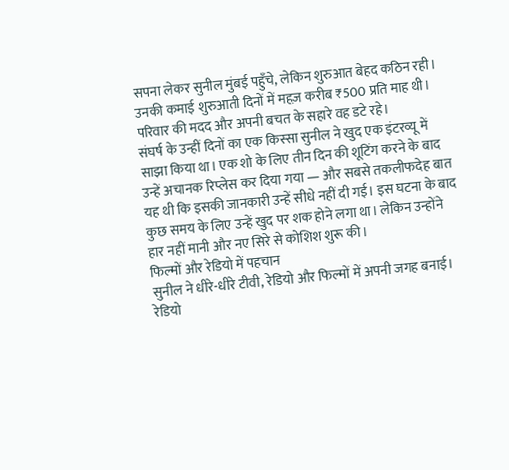सपना लेकर सुनील मुंबई पहुँचे, लेकिन शुरुआत बेहद कठिन रही। उनकी कमाई शुरुआती दिनों में महज़ करीब ₹500 प्रति माह थी। परिवार की मदद और अपनी बचत के सहारे वह डटे रहे।
संघर्ष के उन्हीं दिनों का एक किस्सा सुनील ने खुद एक इंटरव्यू में साझा किया था। एक शो के लिए तीन दिन की शूटिंग करने के बाद उन्हें अचानक रिप्लेस कर दिया गया — और सबसे तकलीफदेह बात यह थी कि इसकी जानकारी उन्हें सीधे नहीं दी गई। इस घटना के बाद कुछ समय के लिए उन्हें खुद पर शक होने लगा था। लेकिन उन्होंने हार नहीं मानी और नए सिरे से कोशिश शुरू की।
फिल्मों और रेडियो में पहचान
सुनील ने धीरे-धीरे टीवी, रेडियो और फिल्मों में अपनी जगह बनाई। रेडियो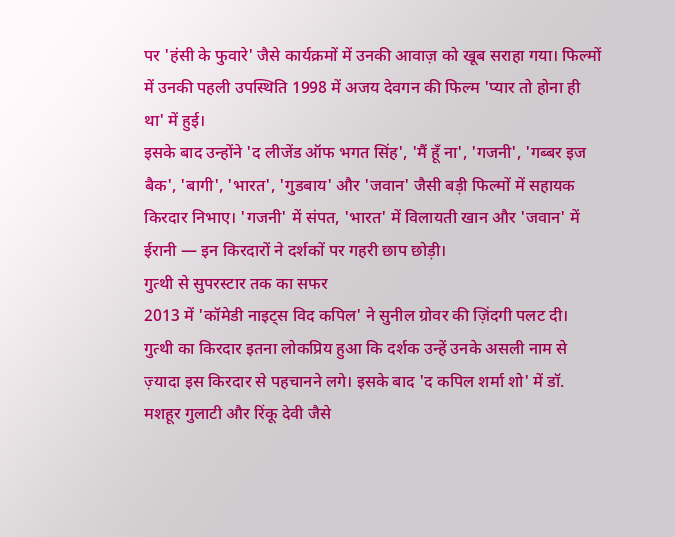पर 'हंसी के फुवारे' जैसे कार्यक्रमों में उनकी आवाज़ को खूब सराहा गया। फिल्मों में उनकी पहली उपस्थिति 1998 में अजय देवगन की फिल्म 'प्यार तो होना ही था' में हुई।
इसके बाद उन्होंने 'द लीजेंड ऑफ भगत सिंह', 'मैं हूँ ना', 'गजनी', 'गब्बर इज बैक', 'बागी', 'भारत', 'गुडबाय' और 'जवान' जैसी बड़ी फिल्मों में सहायक किरदार निभाए। 'गजनी' में संपत, 'भारत' में विलायती खान और 'जवान' में ईरानी — इन किरदारों ने दर्शकों पर गहरी छाप छोड़ी।
गुत्थी से सुपरस्टार तक का सफर
2013 में 'कॉमेडी नाइट्स विद कपिल' ने सुनील ग्रोवर की ज़िंदगी पलट दी। गुत्थी का किरदार इतना लोकप्रिय हुआ कि दर्शक उन्हें उनके असली नाम से ज़्यादा इस किरदार से पहचानने लगे। इसके बाद 'द कपिल शर्मा शो' में डॉ. मशहूर गुलाटी और रिंकू देवी जैसे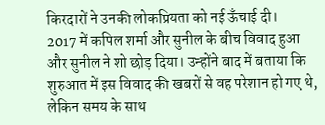किरदारों ने उनकी लोकप्रियता को नई ऊँचाई दी।
2017 में कपिल शर्मा और सुनील के बीच विवाद हुआ और सुनील ने शो छोड़ दिया। उन्होंने बाद में बताया कि शुरुआत में इस विवाद की खबरों से वह परेशान हो गए थे, लेकिन समय के साथ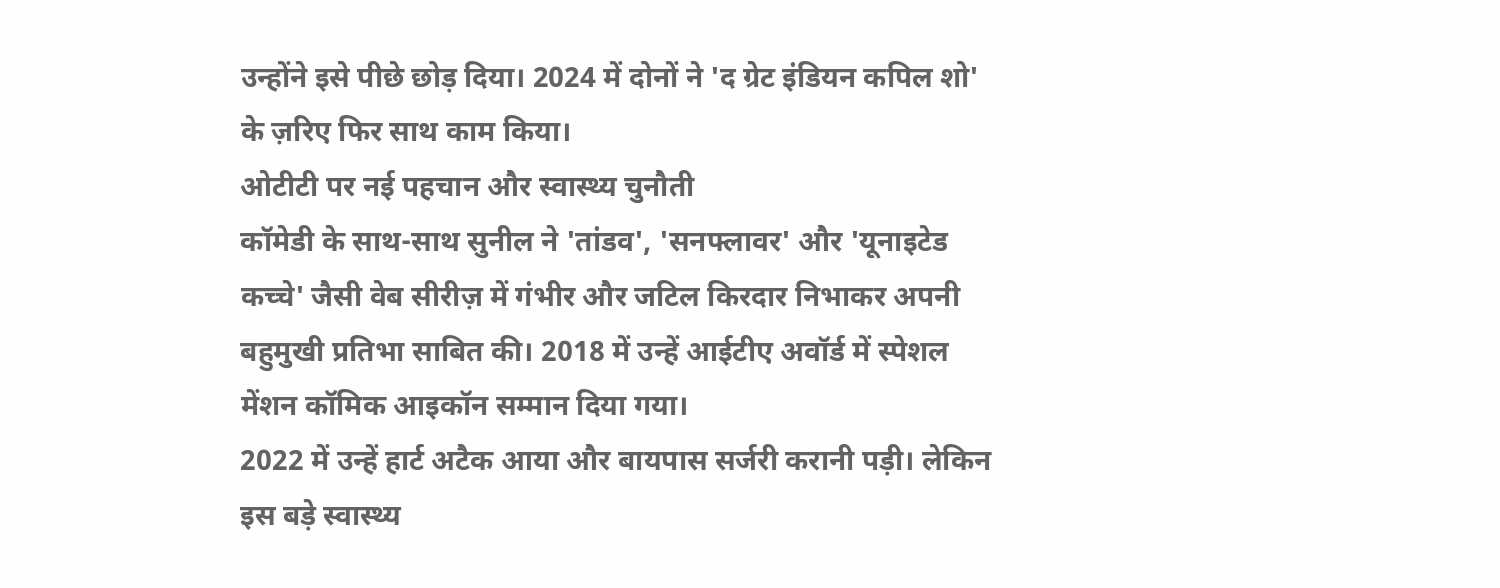उन्होंने इसे पीछे छोड़ दिया। 2024 में दोनों ने 'द ग्रेट इंडियन कपिल शो' के ज़रिए फिर साथ काम किया।
ओटीटी पर नई पहचान और स्वास्थ्य चुनौती
कॉमेडी के साथ-साथ सुनील ने 'तांडव', 'सनफ्लावर' और 'यूनाइटेड कच्चे' जैसी वेब सीरीज़ में गंभीर और जटिल किरदार निभाकर अपनी बहुमुखी प्रतिभा साबित की। 2018 में उन्हें आईटीए अवॉर्ड में स्पेशल मेंशन कॉमिक आइकॉन सम्मान दिया गया।
2022 में उन्हें हार्ट अटैक आया और बायपास सर्जरी करानी पड़ी। लेकिन इस बड़े स्वास्थ्य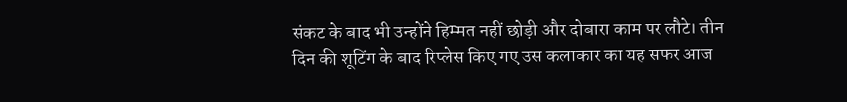संकट के बाद भी उन्होंने हिम्मत नहीं छोड़ी और दोबारा काम पर लौटे। तीन दिन की शूटिंग के बाद रिप्लेस किए गए उस कलाकार का यह सफर आज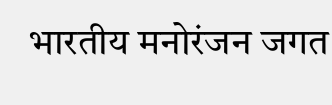भारतीय मनोरंजन जगत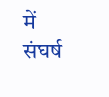में संघर्ष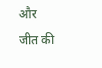और जीत की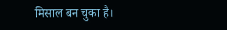मिसाल बन चुका है।